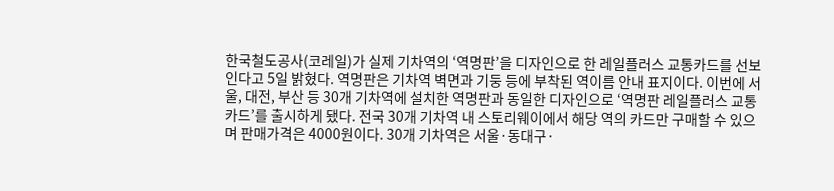한국철도공사(코레일)가 실제 기차역의 ‘역명판’을 디자인으로 한 레일플러스 교통카드를 선보인다고 5일 밝혔다. 역명판은 기차역 벽면과 기둥 등에 부착된 역이름 안내 표지이다. 이번에 서울, 대전, 부산 등 30개 기차역에 설치한 역명판과 동일한 디자인으로 ‘역명판 레일플러스 교통카드’를 출시하게 됐다. 전국 30개 기차역 내 스토리웨이에서 해당 역의 카드만 구매할 수 있으며 판매가격은 4000원이다. 30개 기차역은 서울·동대구·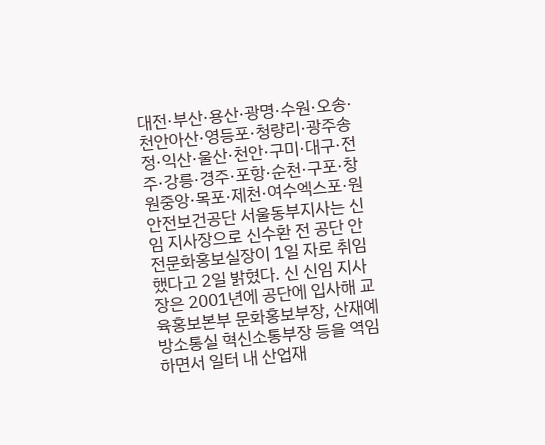대전·부산·용산·광명·수원·오송·천안아산·영등포·청량리·광주송정·익산·울산·천안·구미·대구·전주·강릉·경주·포항·순천·구포·창원중앙·목포·제천·여수엑스포·원
안전보건공단 서울동부지사는 신임 지사장으로 신수환 전 공단 안전문화홍보실장이 1일 자로 취임했다고 2일 밝혔다. 신 신임 지사장은 2001년에 공단에 입사해 교육홍보본부 문화홍보부장, 산재예방소통실 혁신소통부장 등을 역임하면서 일터 내 산업재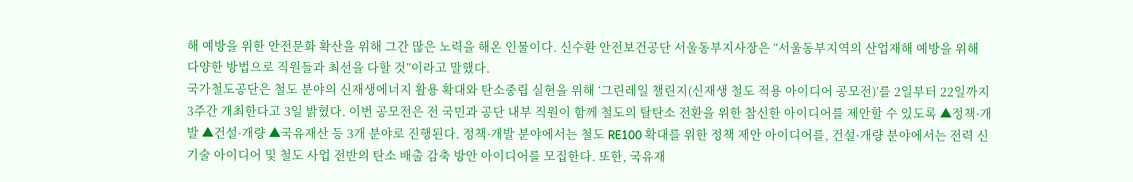해 예방을 위한 안전문화 확산을 위해 그간 많은 노력을 해온 인물이다. 신수환 안전보건공단 서울동부지사장은 “서울동부지역의 산업재해 예방을 위해 다양한 방법으로 직원들과 최선을 다할 것”이라고 말했다.
국가철도공단은 철도 분야의 신재생에너지 활용 확대와 탄소중립 실현을 위해 ‘그린레일 챌린지(신재생 철도 적용 아이디어 공모전)’를 2일부터 22일까지 3주간 개최한다고 3일 밝혔다. 이번 공모전은 전 국민과 공단 내부 직원이 함께 철도의 탈탄소 전환을 위한 참신한 아이디어를 제안할 수 있도록 ▲정책·개발 ▲건설·개량 ▲국유재산 등 3개 분야로 진행된다. 정책·개발 분야에서는 철도 RE100 확대를 위한 정책 제안 아이디어를, 건설·개량 분야에서는 전력 신기술 아이디어 및 철도 사업 전반의 탄소 배출 감축 방안 아이디어를 모집한다. 또한, 국유재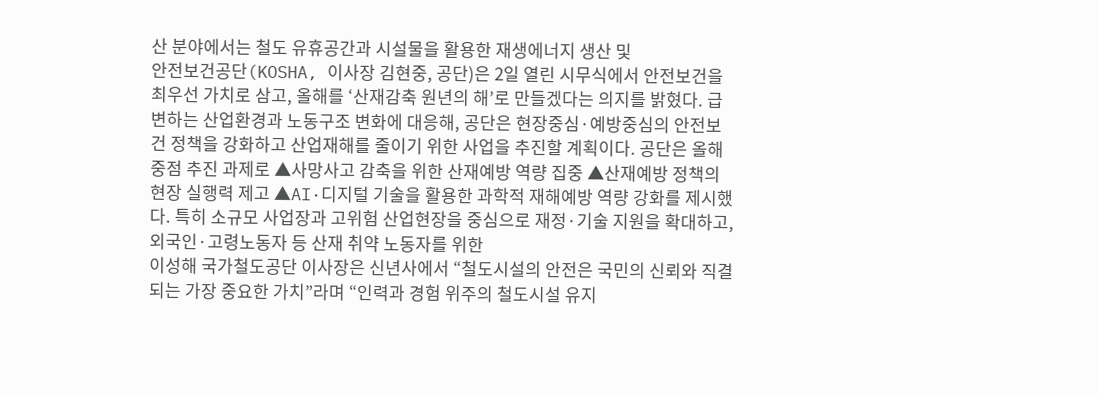산 분야에서는 철도 유휴공간과 시설물을 활용한 재생에너지 생산 및
안전보건공단(KOSHA, 이사장 김현중, 공단)은 2일 열린 시무식에서 안전보건을 최우선 가치로 삼고, 올해를 ‘산재감축 원년의 해’로 만들겠다는 의지를 밝혔다. 급변하는 산업환경과 노동구조 변화에 대응해, 공단은 현장중심·예방중심의 안전보건 정책을 강화하고 산업재해를 줄이기 위한 사업을 추진할 계획이다. 공단은 올해 중점 추진 과제로 ▲사망사고 감축을 위한 산재예방 역량 집중 ▲산재예방 정책의 현장 실행력 제고 ▲AI·디지털 기술을 활용한 과학적 재해예방 역량 강화를 제시했다. 특히 소규모 사업장과 고위험 산업현장을 중심으로 재정·기술 지원을 확대하고, 외국인·고령노동자 등 산재 취약 노동자를 위한
이성해 국가철도공단 이사장은 신년사에서 “철도시설의 안전은 국민의 신뢰와 직결되는 가장 중요한 가치”라며 “인력과 경험 위주의 철도시설 유지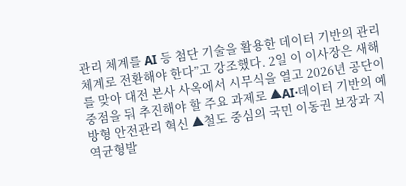관리 체계를 AI 등 첨단 기술을 활용한 데이터 기반의 관리 체계로 전환해야 한다”고 강조했다. 2일 이 이사장은 새해를 맞아 대전 본사 사옥에서 시무식을 열고 2026년 공단이 중점을 둬 추진해야 할 주요 과제로 ▲AI·데이터 기반의 예방형 안전관리 혁신 ▲철도 중심의 국민 이동권 보장과 지역균형발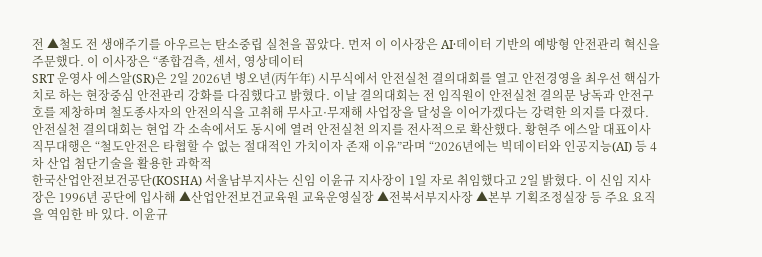전 ▲철도 전 생애주기를 아우르는 탄소중립 실천을 꼽았다. 먼저 이 이사장은 AI·데이터 기반의 예방형 안전관리 혁신을 주문했다. 이 이사장은 “종합검측, 센서, 영상데이터
SRT 운영사 에스알(SR)은 2일 2026년 병오년(丙午年) 시무식에서 안전실천 결의대회를 열고 안전경영을 최우선 핵심가치로 하는 현장중심 안전관리 강화를 다짐했다고 밝혔다. 이날 결의대회는 전 임직원이 안전실천 결의문 낭독과 안전구호를 제창하며 철도종사자의 안전의식을 고취해 무사고·무재해 사업장을 달성을 이어가겠다는 강력한 의지를 다졌다. 안전실천 결의대회는 현업 각 소속에서도 동시에 열려 안전실천 의지를 전사적으로 확산했다. 황현주 에스알 대표이사 직무대행은 “철도안전은 타협할 수 없는 절대적인 가치이자 존재 이유”라며 “2026년에는 빅데이터와 인공지능(AI) 등 4차 산업 첨단기술을 활용한 과학적
한국산업안전보건공단(KOSHA) 서울남부지사는 신임 이윤규 지사장이 1일 자로 취임했다고 2일 밝혔다. 이 신임 지사장은 1996년 공단에 입사해 ▲산업안전보건교육원 교육운영실장 ▲전북서부지사장 ▲본부 기획조정실장 등 주요 요직을 역임한 바 있다. 이윤규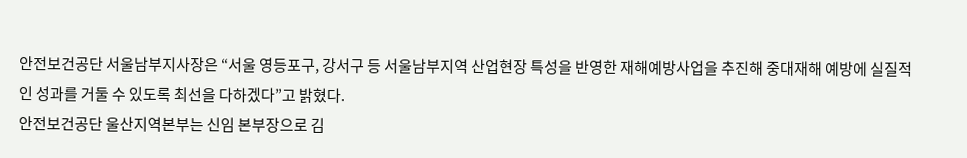안전보건공단 서울남부지사장은 “서울 영등포구, 강서구 등 서울남부지역 산업현장 특성을 반영한 재해예방사업을 추진해 중대재해 예방에 실질적인 성과를 거둘 수 있도록 최선을 다하겠다”고 밝혔다.
안전보건공단 울산지역본부는 신임 본부장으로 김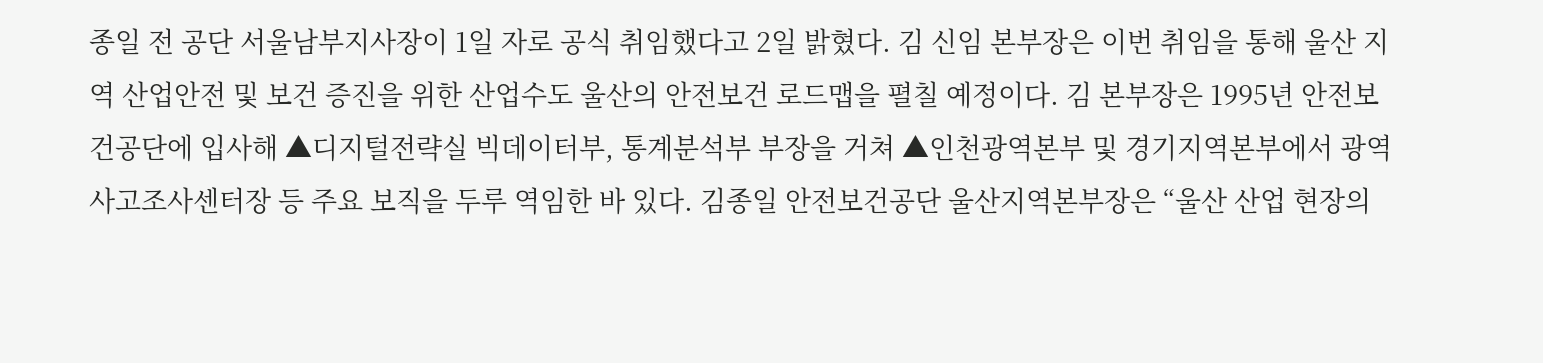종일 전 공단 서울남부지사장이 1일 자로 공식 취임했다고 2일 밝혔다. 김 신임 본부장은 이번 취임을 통해 울산 지역 산업안전 및 보건 증진을 위한 산업수도 울산의 안전보건 로드맵을 펼칠 예정이다. 김 본부장은 1995년 안전보건공단에 입사해 ▲디지털전략실 빅데이터부, 통계분석부 부장을 거쳐 ▲인천광역본부 및 경기지역본부에서 광역사고조사센터장 등 주요 보직을 두루 역임한 바 있다. 김종일 안전보건공단 울산지역본부장은 “울산 산업 현장의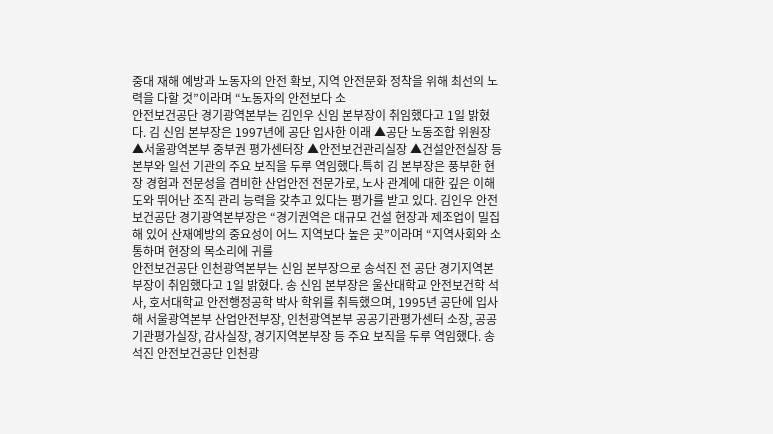중대 재해 예방과 노동자의 안전 확보, 지역 안전문화 정착을 위해 최선의 노력을 다할 것”이라며 “노동자의 안전보다 소
안전보건공단 경기광역본부는 김인우 신임 본부장이 취임했다고 1일 밝혔다. 김 신임 본부장은 1997년에 공단 입사한 이래 ▲공단 노동조합 위원장 ▲서울광역본부 중부권 평가센터장 ▲안전보건관리실장 ▲건설안전실장 등 본부와 일선 기관의 주요 보직을 두루 역임했다.특히 김 본부장은 풍부한 현장 경험과 전문성을 겸비한 산업안전 전문가로, 노사 관계에 대한 깊은 이해도와 뛰어난 조직 관리 능력을 갖추고 있다는 평가를 받고 있다. 김인우 안전보건공단 경기광역본부장은 “경기권역은 대규모 건설 현장과 제조업이 밀집해 있어 산재예방의 중요성이 어느 지역보다 높은 곳”이라며 “지역사회와 소통하며 현장의 목소리에 귀를
안전보건공단 인천광역본부는 신임 본부장으로 송석진 전 공단 경기지역본부장이 취임했다고 1일 밝혔다. 송 신임 본부장은 울산대학교 안전보건학 석사, 호서대학교 안전행정공학 박사 학위를 취득했으며, 1995년 공단에 입사해 서울광역본부 산업안전부장, 인천광역본부 공공기관평가센터 소장, 공공기관평가실장, 감사실장, 경기지역본부장 등 주요 보직을 두루 역임했다. 송석진 안전보건공단 인천광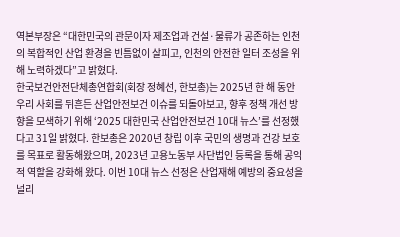역본부장은 “대한민국의 관문이자 제조업과 건설·물류가 공존하는 인천의 복합적인 산업 환경을 빈틈없이 살피고, 인천의 안전한 일터 조성을 위해 노력하겠다”고 밝혔다.
한국보건안전단체총연합회(회장 정혜선, 한보총)는 2025년 한 해 동안 우리 사회를 뒤흔든 산업안전보건 이슈를 되돌아보고, 향후 정책 개선 방향을 모색하기 위해 ‘2025 대한민국 산업안전보건 10대 뉴스’를 선정했다고 31일 밝혔다. 한보총은 2020년 창립 이후 국민의 생명과 건강 보호를 목표로 활동해왔으며, 2023년 고용노동부 사단법인 등록을 통해 공익적 역할을 강화해 왔다. 이번 10대 뉴스 선정은 산업재해 예방의 중요성을 널리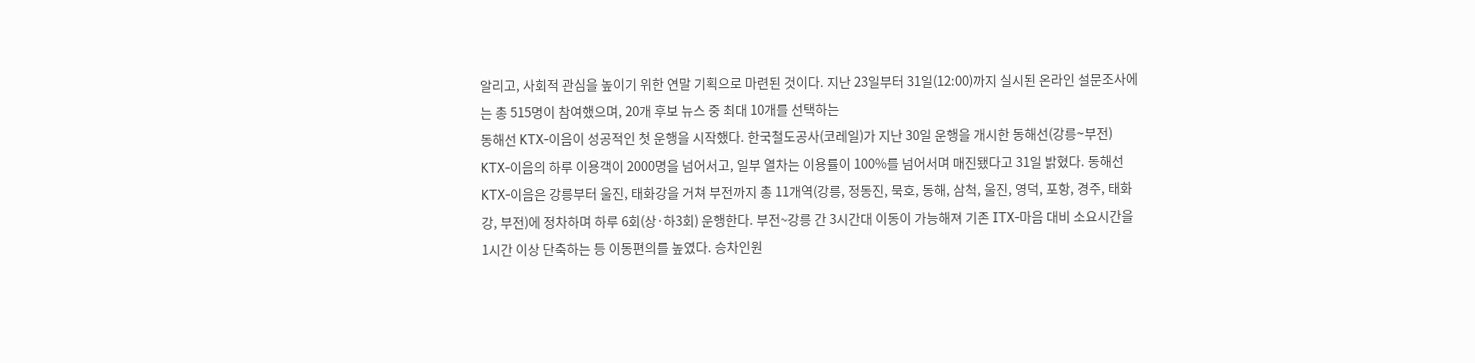알리고, 사회적 관심을 높이기 위한 연말 기획으로 마련된 것이다. 지난 23일부터 31일(12:00)까지 실시된 온라인 설문조사에는 총 515명이 참여했으며, 20개 후보 뉴스 중 최대 10개를 선택하는
동해선 KTX-이음이 성공적인 첫 운행을 시작했다. 한국철도공사(코레일)가 지난 30일 운행을 개시한 동해선(강릉∼부전) KTX-이음의 하루 이용객이 2000명을 넘어서고, 일부 열차는 이용률이 100%를 넘어서며 매진됐다고 31일 밝혔다. 동해선 KTX-이음은 강릉부터 울진, 태화강을 거쳐 부전까지 총 11개역(강릉, 정동진, 묵호, 동해, 삼척, 울진, 영덕, 포항, 경주, 태화강, 부전)에 정차하며 하루 6회(상·하3회) 운행한다. 부전~강릉 간 3시간대 이동이 가능해져 기존 ITX-마음 대비 소요시간을 1시간 이상 단축하는 등 이동편의를 높였다. 승차인원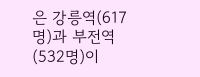은 강릉역(617명)과 부전역(532명)이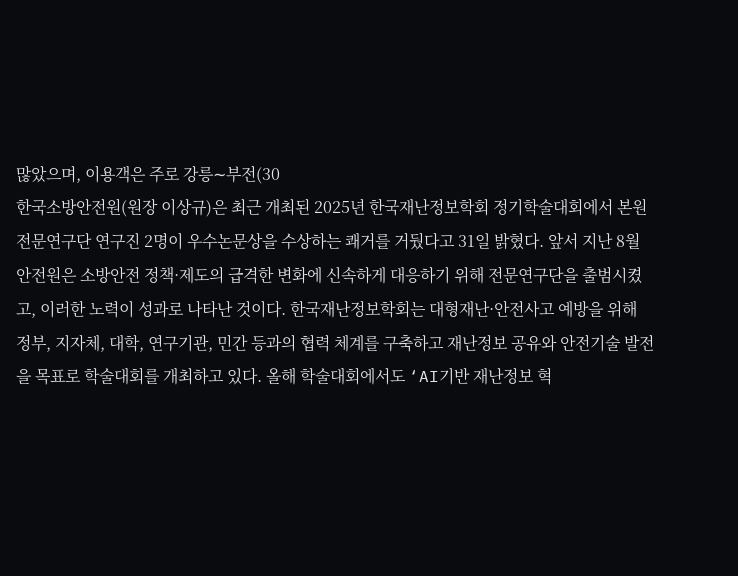많았으며, 이용객은 주로 강릉∼부전(30
한국소방안전원(원장 이상규)은 최근 개최된 2025년 한국재난정보학회 정기학술대회에서 본원 전문연구단 연구진 2명이 우수논문상을 수상하는 쾌거를 거뒀다고 31일 밝혔다. 앞서 지난 8월 안전원은 소방안전 정책·제도의 급격한 변화에 신속하게 대응하기 위해 전문연구단을 출범시켰고, 이러한 노력이 성과로 나타난 것이다. 한국재난정보학회는 대형재난·안전사고 예방을 위해 정부, 지자체, 대학, 연구기관, 민간 등과의 협력 체계를 구축하고 재난정보 공유와 안전기술 발전을 목표로 학술대회를 개최하고 있다. 올해 학술대회에서도 ‘AI기반 재난정보 혁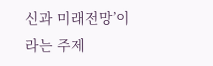신과 미래전망’이라는 주제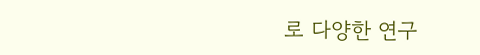로 다양한 연구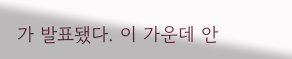가 발표됐다. 이 가운데 안